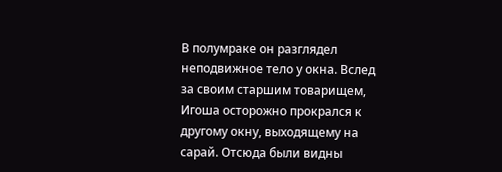В полумраке он разглядел неподвижное тело у окна. Вслед за своим старшим товарищем, Игоша осторожно прокрался к другому окну, выходящему на сарай. Отсюда были видны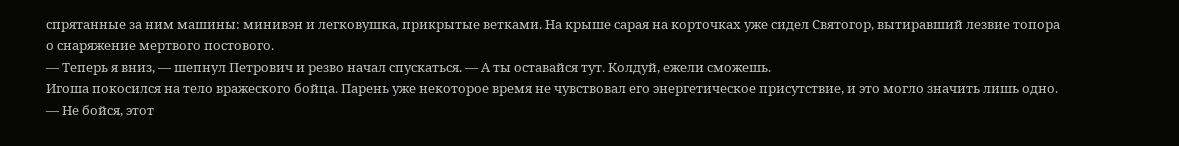спрятанные за ним машины: минивэн и легковушка, прикрытые ветками. На крыше сарая на корточках уже сидел Святогор, вытиравший лезвие топора о снаряжение мертвого постового.
— Теперь я вниз, — шепнул Петрович и резво начал спускаться. — А ты оставайся тут. Колдуй, ежели сможешь.
Игоша покосился на тело вражеского бойца. Парень уже некоторое время не чувствовал его энергетическое присутствие, и это могло значить лишь одно.
— Не бойся, этот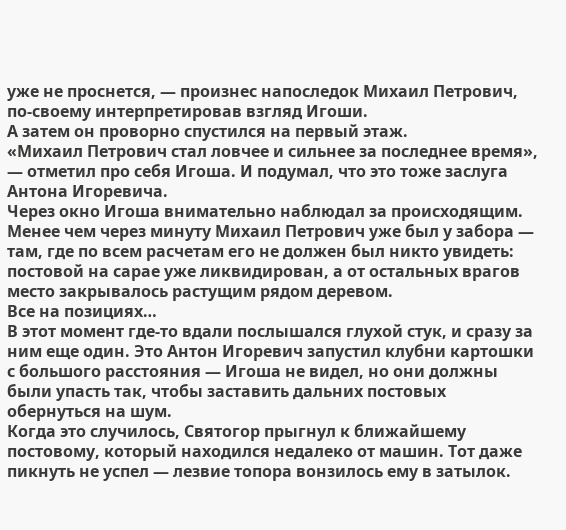уже не проснется, — произнес напоследок Михаил Петрович, по-своему интерпретировав взгляд Игоши.
А затем он проворно спустился на первый этаж.
«Михаил Петрович стал ловчее и сильнее за последнее время», — отметил про себя Игоша. И подумал, что это тоже заслуга Антона Игоревича.
Через окно Игоша внимательно наблюдал за происходящим. Менее чем через минуту Михаил Петрович уже был у забора — там, где по всем расчетам его не должен был никто увидеть: постовой на сарае уже ликвидирован, а от остальных врагов место закрывалось растущим рядом деревом.
Все на позициях…
В этот момент где-то вдали послышался глухой стук, и сразу за ним еще один. Это Антон Игоревич запустил клубни картошки с большого расстояния — Игоша не видел, но они должны были упасть так, чтобы заставить дальних постовых обернуться на шум.
Когда это случилось, Святогор прыгнул к ближайшему постовому, который находился недалеко от машин. Тот даже пикнуть не успел — лезвие топора вонзилось ему в затылок.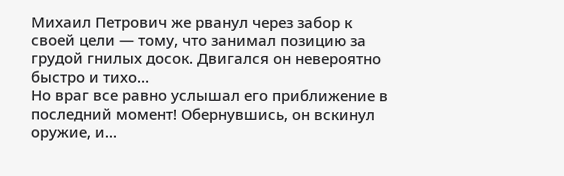Михаил Петрович же рванул через забор к своей цели — тому, что занимал позицию за грудой гнилых досок. Двигался он невероятно быстро и тихо…
Но враг все равно услышал его приближение в последний момент! Обернувшись, он вскинул оружие, и…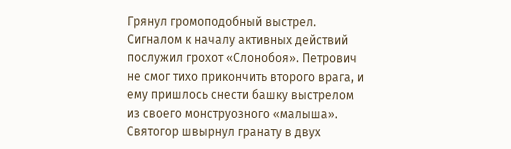Грянул громоподобный выстрел.
Сигналом к началу активных действий послужил грохот «Слонобоя». Петрович не смог тихо прикончить второго врага, и ему пришлось снести башку выстрелом из своего монструозного «малыша».
Святогор швырнул гранату в двух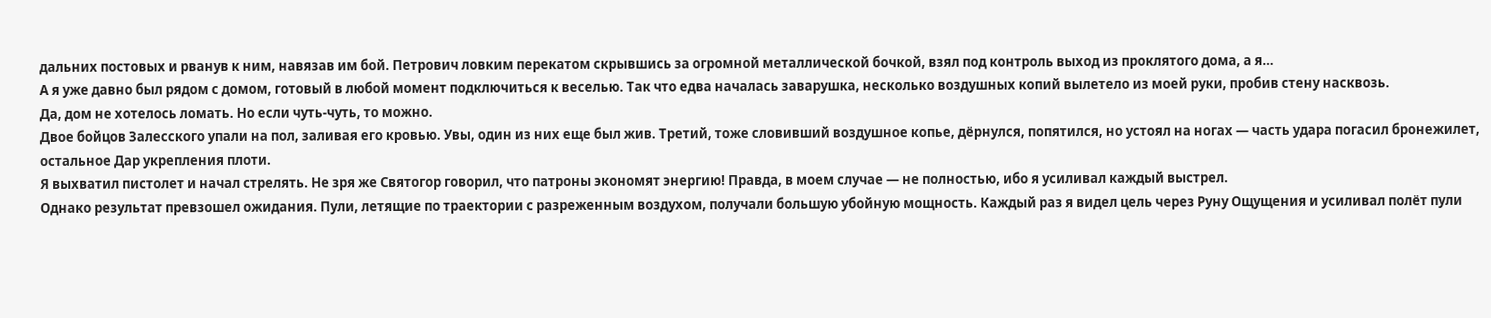дальних постовых и рванув к ним, навязав им бой. Петрович ловким перекатом скрывшись за огромной металлической бочкой, взял под контроль выход из проклятого дома, а я…
А я уже давно был рядом с домом, готовый в любой момент подключиться к веселью. Так что едва началась заварушка, несколько воздушных копий вылетело из моей руки, пробив стену насквозь.
Да, дом не хотелось ломать. Но если чуть-чуть, то можно.
Двое бойцов Залесского упали на пол, заливая его кровью. Увы, один из них еще был жив. Третий, тоже словивший воздушное копье, дёрнулся, попятился, но устоял на ногах — часть удара погасил бронежилет, остальное Дар укрепления плоти.
Я выхватил пистолет и начал стрелять. Не зря же Святогор говорил, что патроны экономят энергию! Правда, в моем случае — не полностью, ибо я усиливал каждый выстрел.
Однако результат превзошел ожидания. Пули, летящие по траектории с разреженным воздухом, получали большую убойную мощность. Каждый раз я видел цель через Руну Ощущения и усиливал полёт пули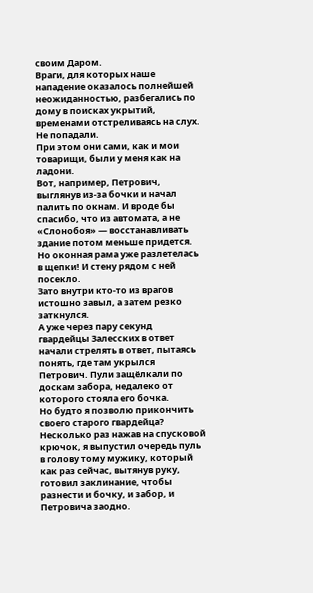своим Даром.
Враги, для которых наше нападение оказалось полнейшей неожиданностью, разбегались по дому в поисках укрытий, временами отстреливаясь на слух.
Не попадали.
При этом они сами, как и мои товарищи, были у меня как на ладони.
Вот, например, Петрович, выглянув из-за бочки и начал палить по окнам. И вроде бы спасибо, что из автомата, а не «Слонобоя» — восстанавливать здание потом меньше придется.
Но оконная рама уже разлетелась в щепки! И стену рядом с ней посекло.
Зато внутри кто-то из врагов истошно завыл, а затем резко заткнулся.
А уже через пару секунд гвардейцы Залесских в ответ начали стрелять в ответ, пытаясь понять, где там укрылся Петрович. Пули защёлкали по доскам забора, недалеко от которого стояла его бочка.
Но будто я позволю прикончить своего старого гвардейца?
Несколько раз нажав на спусковой крючок, я выпустил очередь пуль в голову тому мужику, который как раз сейчас, вытянув руку, готовил заклинание, чтобы разнести и бочку, и забор, и Петровича заодно.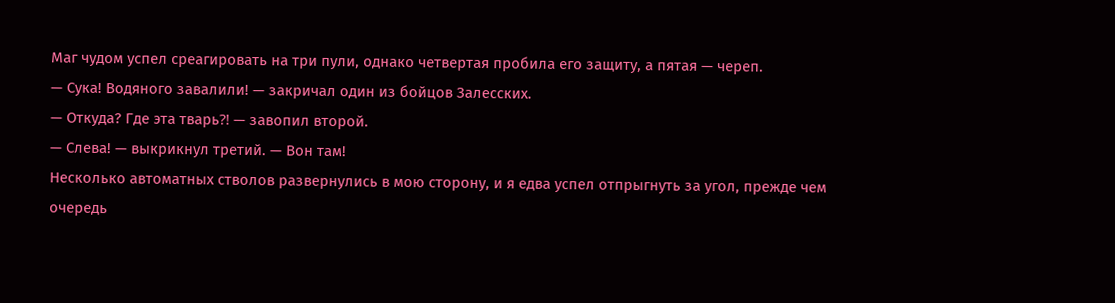Маг чудом успел среагировать на три пули, однако четвертая пробила его защиту, а пятая — череп.
— Сука! Водяного завалили! — закричал один из бойцов Залесских.
— Откуда? Где эта тварь⁈ — завопил второй.
— Слева! — выкрикнул третий. — Вон там!
Несколько автоматных стволов развернулись в мою сторону, и я едва успел отпрыгнуть за угол, прежде чем очередь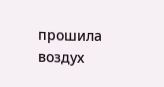прошила воздух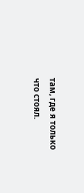там, где я только что стоял.